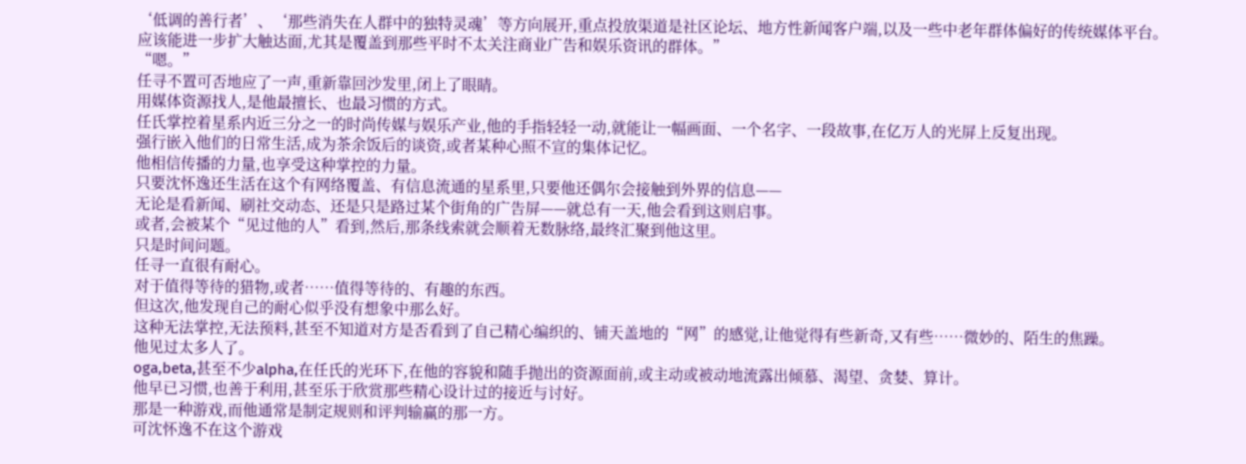‘低调的善行者’、‘那些消失在人群中的独特灵魂’等方向展开,重点投放渠道是社区论坛、地方性新闻客户端,以及一些中老年群体偏好的传统媒体平台。
应该能进一步扩大触达面,尤其是覆盖到那些平时不太关注商业广告和娱乐资讯的群体。”
“嗯。”
任寻不置可否地应了一声,重新靠回沙发里,闭上了眼睛。
用媒体资源找人,是他最擅长、也最习惯的方式。
任氏掌控着星系内近三分之一的时尚传媒与娱乐产业,他的手指轻轻一动,就能让一幅画面、一个名字、一段故事,在亿万人的光屏上反复出现。
强行嵌入他们的日常生活,成为茶余饭后的谈资,或者某种心照不宣的集体记忆。
他相信传播的力量,也享受这种掌控的力量。
只要沈怀逸还生活在这个有网络覆盖、有信息流通的星系里,只要他还偶尔会接触到外界的信息——
无论是看新闻、刷社交动态、还是只是路过某个街角的广告屏——就总有一天,他会看到这则启事。
或者,会被某个“见过他的人”看到,然后,那条线索就会顺着无数脉络,最终汇聚到他这里。
只是时间问题。
任寻一直很有耐心。
对于值得等待的猎物,或者……值得等待的、有趣的东西。
但这次,他发现自己的耐心似乎没有想象中那么好。
这种无法掌控,无法预料,甚至不知道对方是否看到了自己精心编织的、铺天盖地的“网”的感觉,让他觉得有些新奇,又有些……微妙的、陌生的焦躁。
他见过太多人了。
oga,beta,甚至不少alpha,在任氏的光环下,在他的容貌和随手抛出的资源面前,或主动或被动地流露出倾慕、渴望、贪婪、算计。
他早已习惯,也善于利用,甚至乐于欣赏那些精心设计过的接近与讨好。
那是一种游戏,而他通常是制定规则和评判输赢的那一方。
可沈怀逸不在这个游戏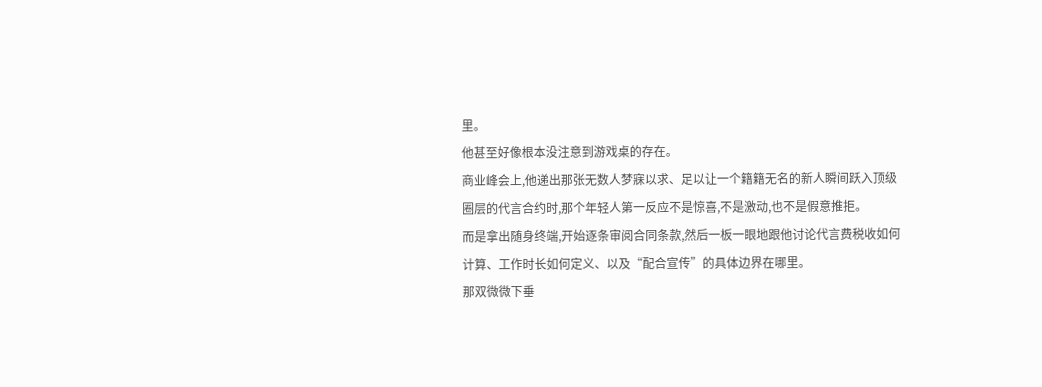里。
他甚至好像根本没注意到游戏桌的存在。
商业峰会上,他递出那张无数人梦寐以求、足以让一个籍籍无名的新人瞬间跃入顶级圈层的代言合约时,那个年轻人第一反应不是惊喜,不是激动,也不是假意推拒。
而是拿出随身终端,开始逐条审阅合同条款,然后一板一眼地跟他讨论代言费税收如何计算、工作时长如何定义、以及“配合宣传”的具体边界在哪里。
那双微微下垂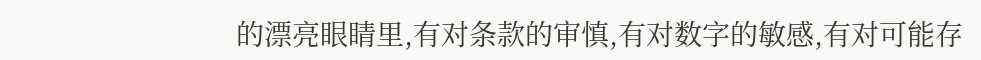的漂亮眼睛里,有对条款的审慎,有对数字的敏感,有对可能存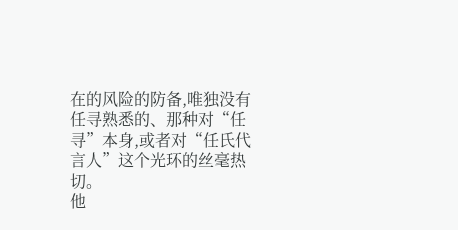在的风险的防备,唯独没有任寻熟悉的、那种对“任寻”本身,或者对“任氏代言人”这个光环的丝毫热切。
他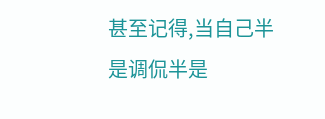甚至记得,当自己半是调侃半是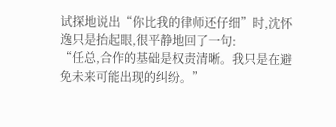试探地说出“你比我的律师还仔细”时,沈怀逸只是抬起眼,很平静地回了一句:
“任总,合作的基础是权责清晰。我只是在避免未来可能出现的纠纷。”